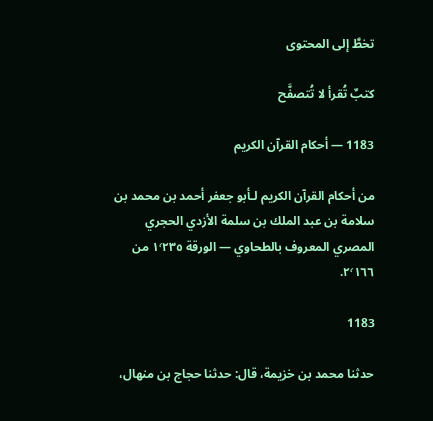تخطَّ إلى المحتوى

كتبٌ تُقرأ لا تُتصفَّح

1183 — أحكام القرآن الكريم

من أحكام القرآن الكريم لـأبو جعفر أحمد بن محمد بن سلامة بن عبد الملك بن سلمة الأزدي الحجري المصري المعروف بالطحاوي — الورقة ١٬٢٣٥ من ٢٬١٦٦.

1183

حدثنا محمد بن خزيمة، قال: حدثنا حجاج بن منهال،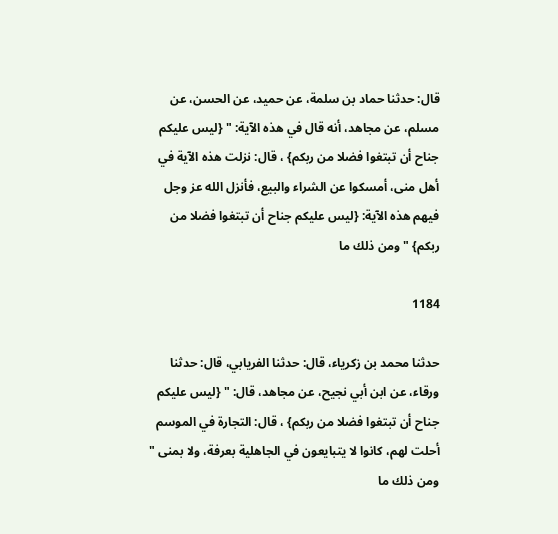قال: حدثنا حماد بن سلمة، عن حميد، عن الحسن، عن مسلم، عن مجاهد، أنه قال في هذه الآية: " {ليس عليكم جناح أن تبتغوا فضلا من ربكم} ، قال: نزلت هذه الآية في أهل منى، أمسكوا عن الشراء والبيع، فأنزل الله عز وجل فيهم هذه الآية: {ليس عليكم جناح أن تبتغوا فضلا من ربكم} " ومن ذلك ما

1184

حدثنا محمد بن زكرياء، قال: حدثنا الفريابي، قال: حدثنا ورقاء، عن ابن أبي نجيح، عن مجاهد، قال: " {ليس عليكم جناح أن تبتغوا فضلا من ربكم} ، قال: التجارة في الموسم أحلت لهم، كانوا لا يتبايعون في الجاهلية بعرفة، ولا بمنى " ومن ذلك ما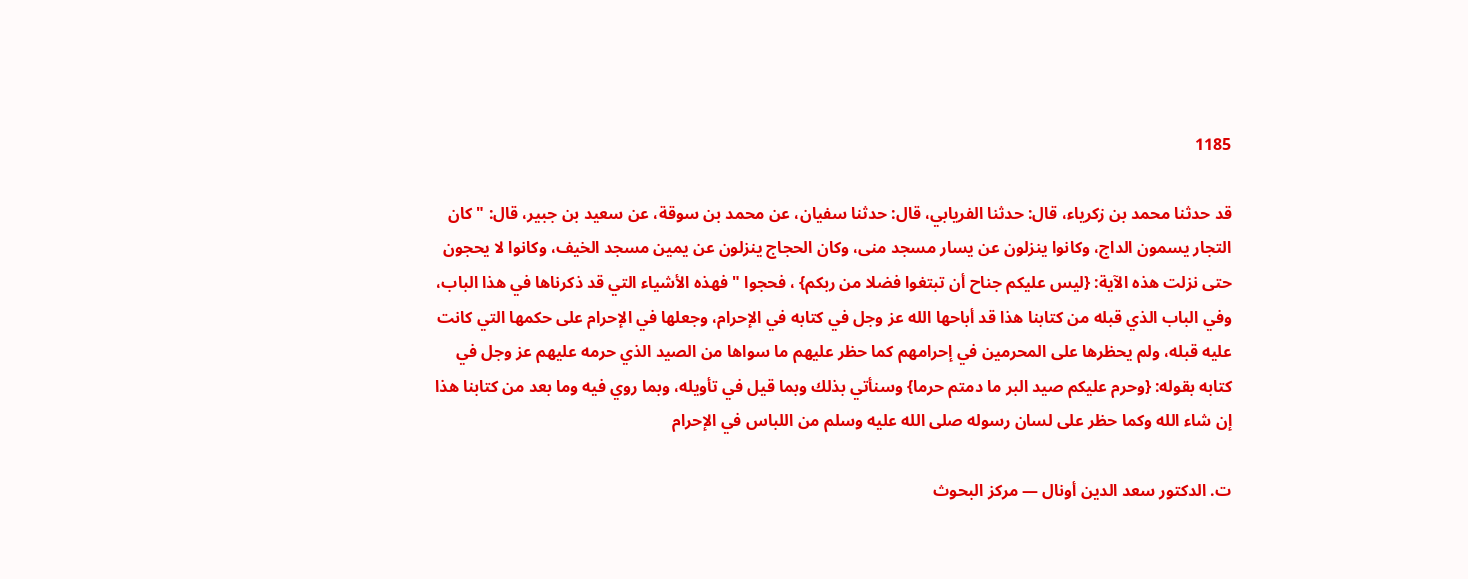1185

قد حدثنا محمد بن زكرياء، قال: حدثنا الفريابي، قال: حدثنا سفيان، عن محمد بن سوقة، عن سعيد بن جبير، قال: " كان التجار يسمون الداج، وكانوا ينزلون عن يسار مسجد منى، وكان الحجاج ينزلون عن يمين مسجد الخيف، وكانوا لا يحجون حتى نزلت هذه الآية: {ليس عليكم جناح أن تبتغوا فضلا من ربكم} ، فحجوا " فهذه الأشياء التي قد ذكرناها في هذا الباب، وفي الباب الذي قبله من كتابنا هذا قد أباحها الله عز وجل في كتابه في الإحرام، وجعلها في الإحرام على حكمها التي كانت عليه قبله، ولم يحظرها على المحرمين في إحرامهم كما حظر عليهم ما سواها من الصيد الذي حرمه عليهم عز وجل في كتابه بقوله: {وحرم عليكم صيد البر ما دمتم حرما} وسنأتي بذلك وبما قيل في تأويله، وبما روي فيه وما بعد من كتابنا هذا إن شاء الله وكما حظر على لسان رسوله صلى الله عليه وسلم من اللباس في الإحرام

ت. الدكتور سعد الدين أونال — مركز البحوث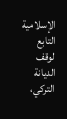الإسلامية التابع لوقف الديانة التركي،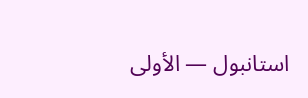استانبول — الأولى